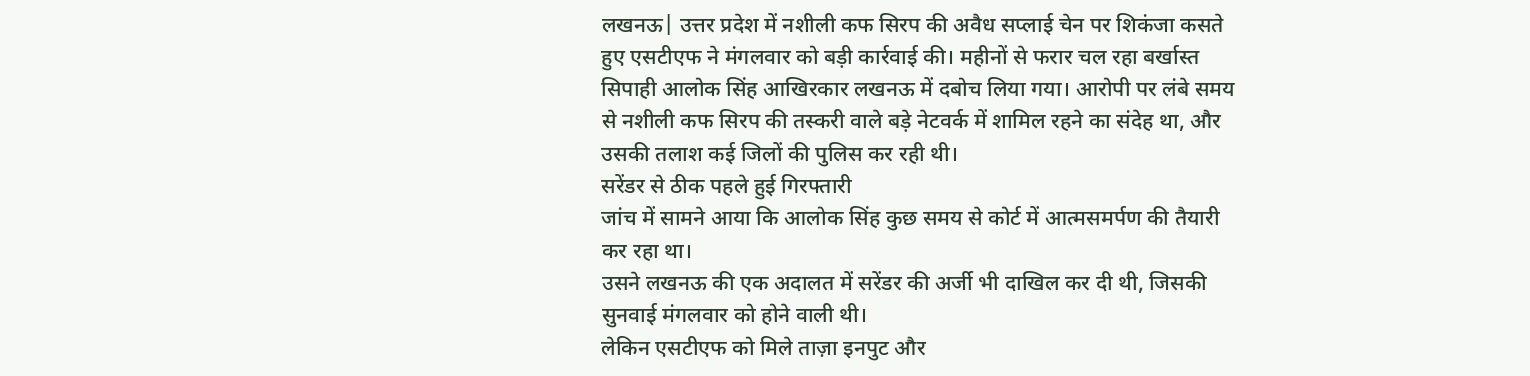लखनऊ| उत्तर प्रदेश में नशीली कफ सिरप की अवैध सप्लाई चेन पर शिकंजा कसते हुए एसटीएफ ने मंगलवार को बड़ी कार्रवाई की। महीनों से फरार चल रहा बर्खास्त सिपाही आलोक सिंह आखिरकार लखनऊ में दबोच लिया गया। आरोपी पर लंबे समय से नशीली कफ सिरप की तस्करी वाले बड़े नेटवर्क में शामिल रहने का संदेह था, और उसकी तलाश कई जिलों की पुलिस कर रही थी।
सरेंडर से ठीक पहले हुई गिरफ्तारी
जांच में सामने आया कि आलोक सिंह कुछ समय से कोर्ट में आत्मसमर्पण की तैयारी कर रहा था।
उसने लखनऊ की एक अदालत में सरेंडर की अर्जी भी दाखिल कर दी थी, जिसकी सुनवाई मंगलवार को होने वाली थी।
लेकिन एसटीएफ को मिले ताज़ा इनपुट और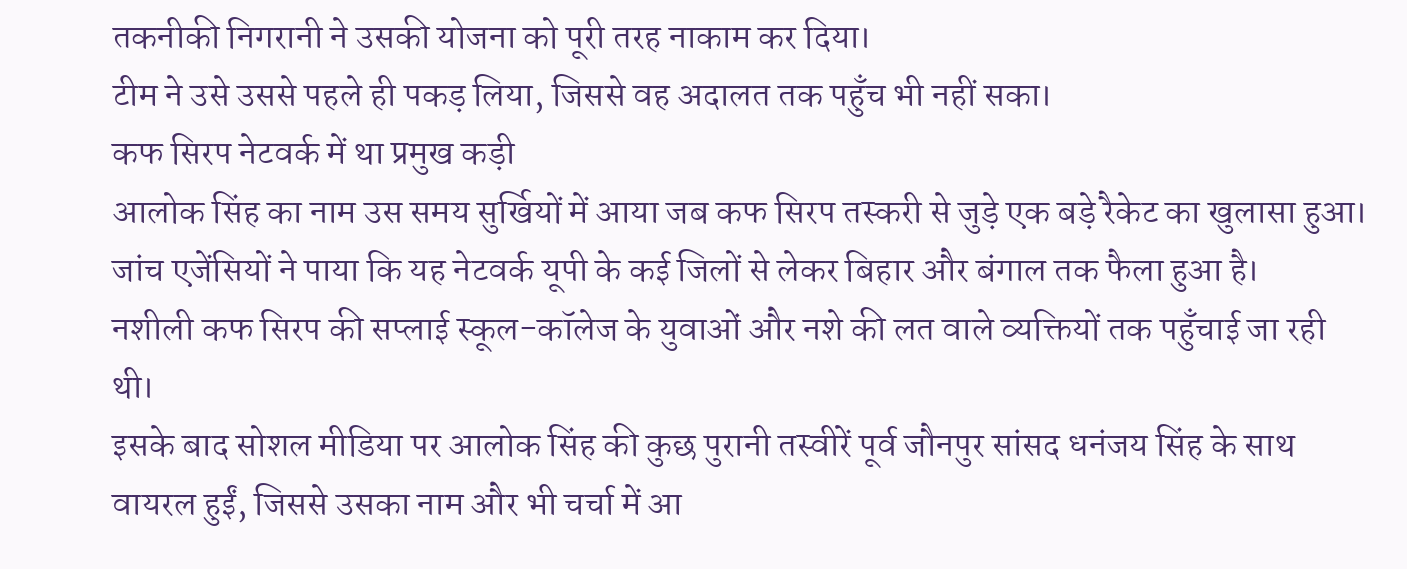तकनीकी निगरानी ने उसकी योजना को पूरी तरह नाकाम कर दिया।
टीम ने उसे उससे पहले ही पकड़ लिया, जिससे वह अदालत तक पहुँच भी नहीं सका।
कफ सिरप नेटवर्क में था प्रमुख कड़ी
आलोक सिंह का नाम उस समय सुर्खियों में आया जब कफ सिरप तस्करी से जुड़े एक बड़े रैकेट का खुलासा हुआ।
जांच एजेंसियों ने पाया कि यह नेटवर्क यूपी के कई जिलों से लेकर बिहार और बंगाल तक फैला हुआ है।
नशीली कफ सिरप की सप्लाई स्कूल-कॉलेज के युवाओं और नशे की लत वाले व्यक्तियों तक पहुँचाई जा रही थी।
इसके बाद सोशल मीडिया पर आलोक सिंह की कुछ पुरानी तस्वीरें पूर्व जौनपुर सांसद धनंजय सिंह के साथ वायरल हुईं, जिससे उसका नाम और भी चर्चा में आ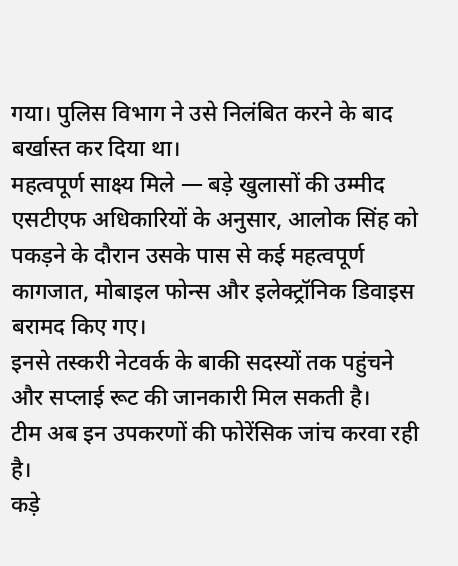गया। पुलिस विभाग ने उसे निलंबित करने के बाद बर्खास्त कर दिया था।
महत्वपूर्ण साक्ष्य मिले — बड़े खुलासों की उम्मीद
एसटीएफ अधिकारियों के अनुसार, आलोक सिंह को पकड़ने के दौरान उसके पास से कई महत्वपूर्ण कागजात, मोबाइल फोन्स और इलेक्ट्रॉनिक डिवाइस बरामद किए गए।
इनसे तस्करी नेटवर्क के बाकी सदस्यों तक पहुंचने और सप्लाई रूट की जानकारी मिल सकती है।
टीम अब इन उपकरणों की फोरेंसिक जांच करवा रही है।
कड़े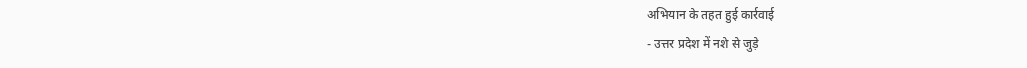अभियान के तहत हुई कार्रवाई
- उत्तर प्रदेश में नशे से जुड़े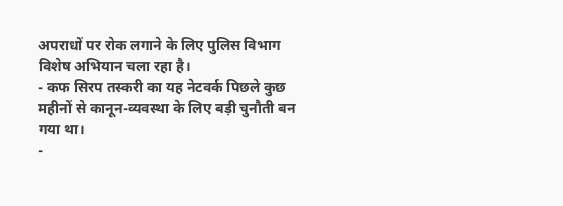अपराधों पर रोक लगाने के लिए पुलिस विभाग विशेष अभियान चला रहा है।
- कफ सिरप तस्करी का यह नेटवर्क पिछले कुछ महीनों से कानून-व्यवस्था के लिए बड़ी चुनौती बन गया था।
-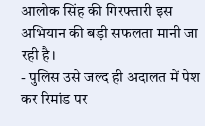आलोक सिंह की गिरफ्तारी इस अभियान की बड़ी सफलता मानी जा रही है।
- पुलिस उसे जल्द ही अदालत में पेश कर रिमांड पर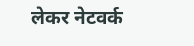लेकर नेटवर्क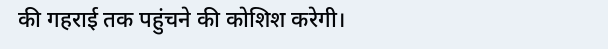की गहराई तक पहुंचने की कोशिश करेगी।